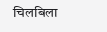चिलबिला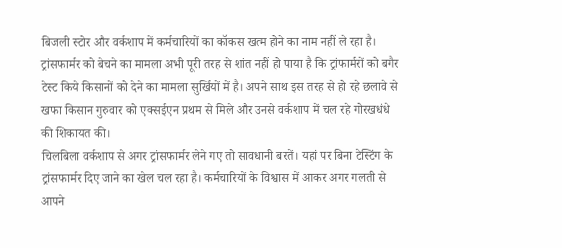बिजली स्टोर और वर्कशाप में कर्मचारियों का कॉकस खत्म होने का नाम नहीं ले रहा है। ट्रांसफार्मर को बेचने का मामला अभी पूरी तरह से शांत नहीं हो पाया है कि ट्रांफार्मरों को बगैर टेस्ट किये किसानों को देने का मामला सुर्खियों में है। अपने साथ इस तरह से हो रहे छलावे से खफा किसान गुरुवार को एक्सईएन प्रथम से मिले और उनसे वर्कशाप में चल रहे गोरखधंधे की शिकायत की।
चिलबिला वर्कशाप से अगर ट्रांसफार्मर लेने गए तो सावधानी बरतें। यहां पर बिना टेस्टिंग के ट्रांसफार्मर दिए जाने का खेल चल रहा है। कर्मचारियों के विश्वास में आकर अगर गलती से आपने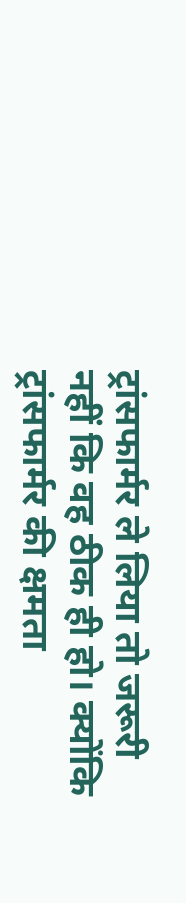ट्रांसफार्मर ले लिया तो जरूरी नहीं कि वह ठीक ही हो। क्योंकि ट्रांसफार्मर की क्षमता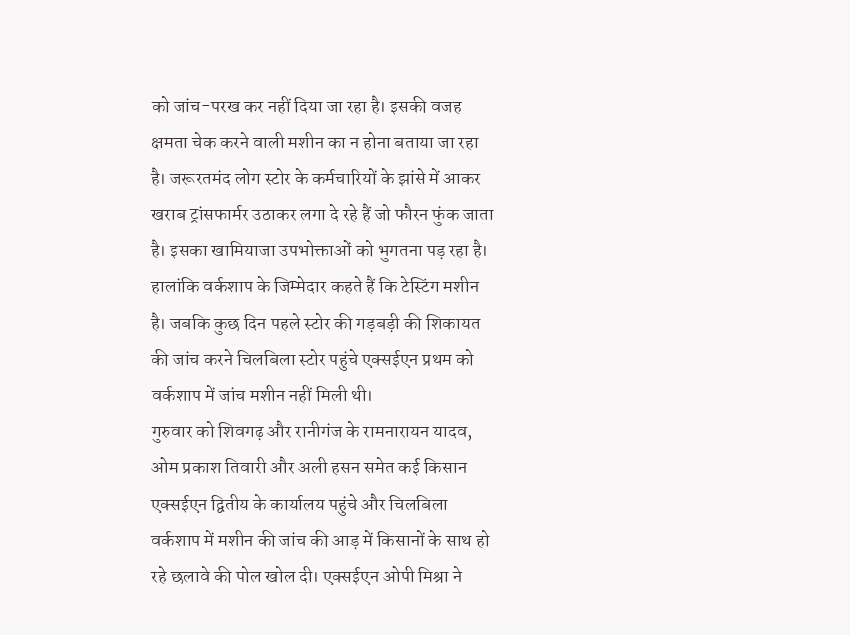को जांच-परख कर नहीं दिया जा रहा है। इसकी वजह क्षमता चेक करने वाली मशीन का न होना बताया जा रहा है। जरूरतमंद लोग स्टोर के कर्मचारियों के झांसे में आकर खराब ट्रांसफार्मर उठाकर लगा दे रहे हैं जो फौरन फुंक जाता है। इसका खामियाजा उपभोक्ताओं को भुगतना पड़ रहा है। हालांकि वर्कशाप के जिम्मेदार कहते हैं कि टेस्टिंग मशीन है। जबकि कुछ दिन पहले स्टोर की गड़बड़ी की शिकायत की जांच करने चिलबिला स्टोर पहुंचे एक्सईएन प्रथम को वर्कशाप में जांच मशीन नहीं मिली थी।
गुरुवार को शिवगढ़ और रानीगंज के रामनारायन यादव, ओम प्रकाश तिवारी और अली हसन समेत कई किसान एक्सईएन द्वितीय के कार्यालय पहुंचे और चिलबिला वर्कशाप में मशीन की जांच की आड़ में किसानों के साथ हो रहे छलावे की पोल खोल दी। एक्सईएन ओपी मिश्रा ने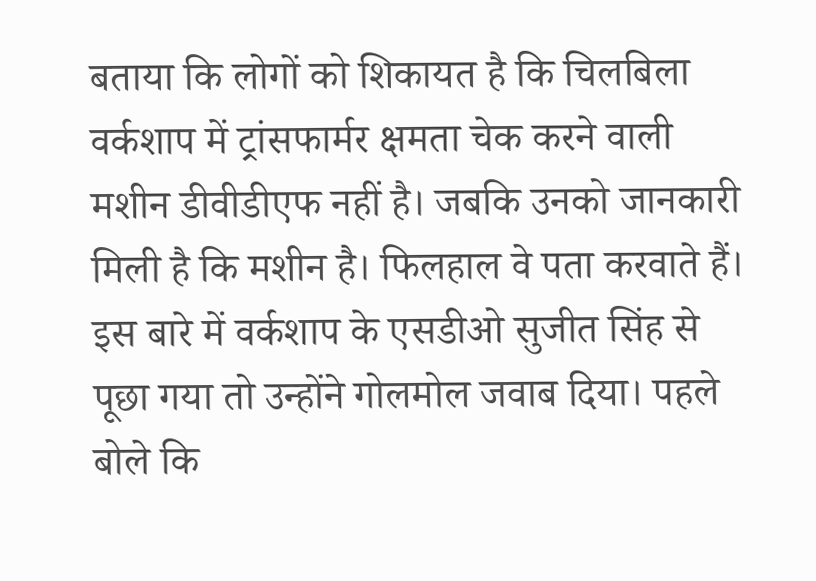बताया कि लोगों को शिकायत है कि चिलबिला वर्कशाप में ट्रांसफार्मर क्षमता चेक करने वाली मशीन डीवीडीएफ नहीं है। जबकि उनको जानकारी मिली है कि मशीन है। फिलहाल वे पता करवाते हैं। इस बारे में वर्कशाप के एसडीओ सुजीत सिंह से पूछा गया तो उन्होंने गोलमोल जवाब दिया। पहले बोले कि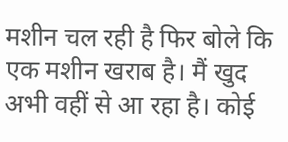मशीन चल रही है फिर बोले कि एक मशीन खराब है। मैं खुद अभी वहीं से आ रहा है। कोई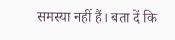समस्या नहीं हैं। बता दें कि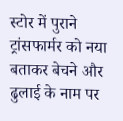स्टोर में पुराने ट्रांसफार्मर को नया बताकर बेचने और ढुलाई के नाम पर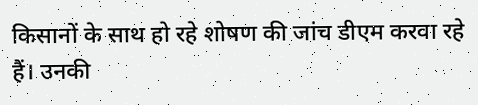किसानों के साथ हो रहे शोषण की जांच डीएम करवा रहे हैं। उनकी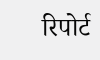रिपोर्ट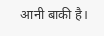आनी बाकी है।